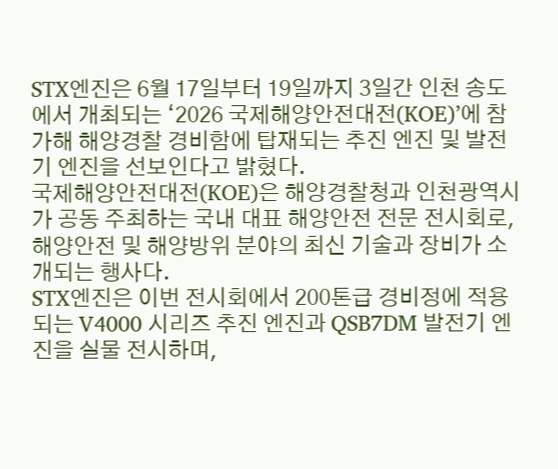STX엔진은 6월 17일부터 19일까지 3일간 인천 송도에서 개최되는 ‘2026 국제해양안전대전(KOE)’에 참가해 해양경찰 경비함에 탑재되는 추진 엔진 및 발전기 엔진을 선보인다고 밝혔다.
국제해양안전대전(KOE)은 해양경찰청과 인천광역시가 공동 주최하는 국내 대표 해양안전 전문 전시회로, 해양안전 및 해양방위 분야의 최신 기술과 장비가 소개되는 행사다.
STX엔진은 이번 전시회에서 200톤급 경비정에 적용되는 V4000 시리즈 추진 엔진과 QSB7DM 발전기 엔진을 실물 전시하며,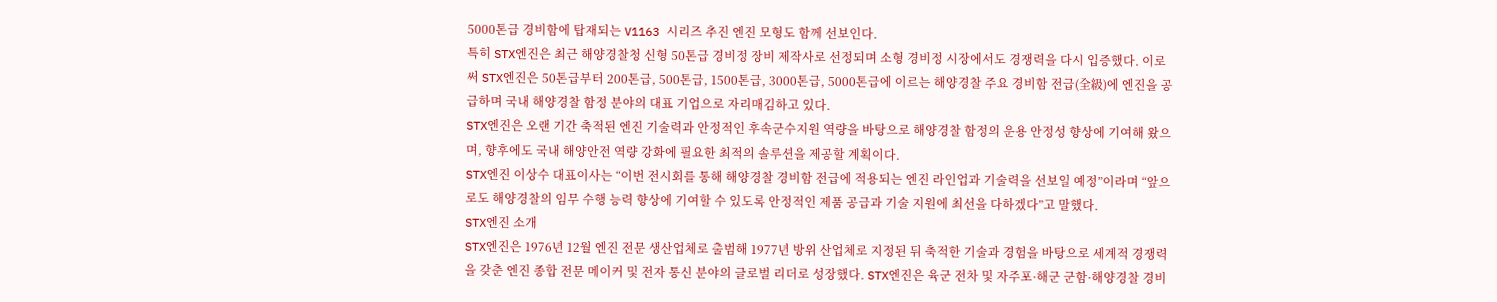5000톤급 경비함에 탑재되는 V1163 시리즈 추진 엔진 모형도 함께 선보인다.
특히 STX엔진은 최근 해양경찰청 신형 50톤급 경비정 장비 제작사로 선정되며 소형 경비정 시장에서도 경쟁력을 다시 입증했다. 이로써 STX엔진은 50톤급부터 200톤급, 500톤급, 1500톤급, 3000톤급, 5000톤급에 이르는 해양경찰 주요 경비함 전급(全級)에 엔진을 공급하며 국내 해양경찰 함정 분야의 대표 기업으로 자리매김하고 있다.
STX엔진은 오랜 기간 축적된 엔진 기술력과 안정적인 후속군수지원 역량을 바탕으로 해양경찰 함정의 운용 안정성 향상에 기여해 왔으며, 향후에도 국내 해양안전 역량 강화에 필요한 최적의 솔루션을 제공할 계획이다.
STX엔진 이상수 대표이사는 “이번 전시회를 통해 해양경찰 경비함 전급에 적용되는 엔진 라인업과 기술력을 선보일 예정”이라며 “앞으로도 해양경찰의 임무 수행 능력 향상에 기여할 수 있도록 안정적인 제품 공급과 기술 지원에 최선을 다하겠다”고 말했다.
STX엔진 소개
STX엔진은 1976년 12월 엔진 전문 생산업체로 출범해 1977년 방위 산업체로 지정된 뒤 축적한 기술과 경험을 바탕으로 세계적 경쟁력을 갖춘 엔진 종합 전문 메이커 및 전자 통신 분야의 글로벌 리더로 성장했다. STX엔진은 육군 전차 및 자주포·해군 군함·해양경찰 경비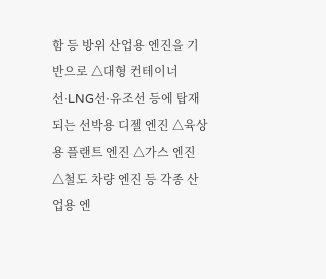함 등 방위 산업용 엔진을 기반으로 △대형 컨테이너선·LNG선·유조선 등에 탑재되는 선박용 디젤 엔진 △육상용 플랜트 엔진 △가스 엔진 △철도 차량 엔진 등 각종 산업용 엔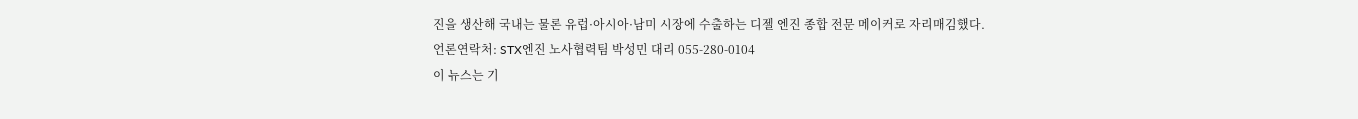진을 생산해 국내는 물론 유럽·아시아·남미 시장에 수출하는 디젤 엔진 종합 전문 메이커로 자리매김했다.
언론연락처: STX엔진 노사협력팀 박성민 대리 055-280-0104
이 뉴스는 기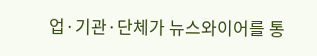업·기관·단체가 뉴스와이어를 통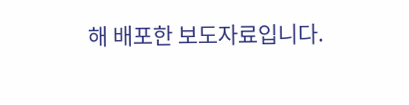해 배포한 보도자료입니다.